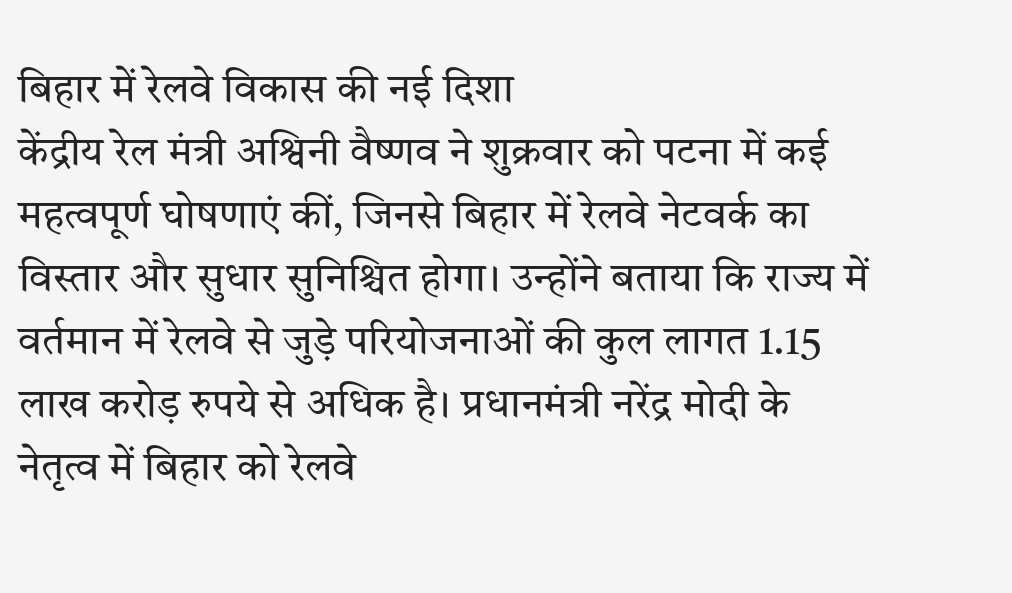बिहार में रेलवे विकास की नई दिशा
केंद्रीय रेल मंत्री अश्विनी वैष्णव ने शुक्रवार को पटना में कई महत्वपूर्ण घोषणाएं कीं, जिनसे बिहार में रेलवे नेटवर्क का विस्तार और सुधार सुनिश्चित होगा। उन्होंने बताया कि राज्य में वर्तमान में रेलवे से जुड़े परियोजनाओं की कुल लागत 1.15 लाख करोड़ रुपये से अधिक है। प्रधानमंत्री नरेंद्र मोदी के नेतृत्व में बिहार को रेलवे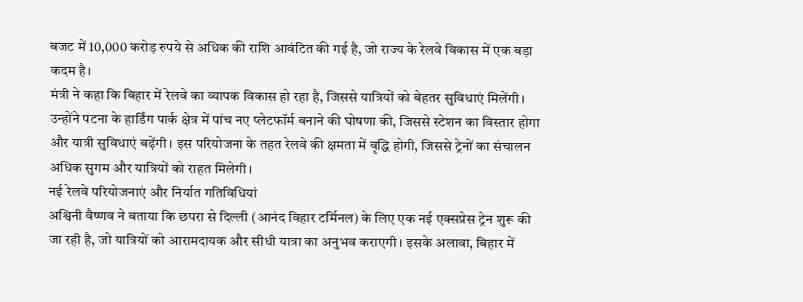बजट में 10,000 करोड़ रुपये से अधिक की राशि आवंटित की गई है, जो राज्य के रेलवे विकास में एक बड़ा कदम है।
मंत्री ने कहा कि बिहार में रेलवे का व्यापक विकास हो रहा है, जिससे यात्रियों को बेहतर सुविधाएं मिलेंगी। उन्होंने पटना के हार्डिंग पार्क क्षेत्र में पांच नए प्लेटफॉर्म बनाने की घोषणा की, जिससे स्टेशन का विस्तार होगा और यात्री सुविधाएं बढ़ेंगी। इस परियोजना के तहत रेलवे की क्षमता में वृद्धि होगी, जिससे ट्रेनों का संचालन अधिक सुगम और यात्रियों को राहत मिलेगी।
नई रेलवे परियोजनाएं और निर्यात गतिविधियां
अश्विनी वैष्णव ने बताया कि छपरा से दिल्ली (आनंद विहार टर्मिनल) के लिए एक नई एक्सप्रेस ट्रेन शुरू की जा रही है, जो यात्रियों को आरामदायक और सीधी यात्रा का अनुभव कराएगी। इसके अलावा, बिहार में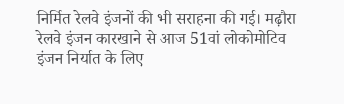निर्मित रेलवे इंजनों की भी सराहना की गई। मढ़ौरा रेलवे इंजन कारखाने से आज 51वां लोकोमोटिव इंजन निर्यात के लिए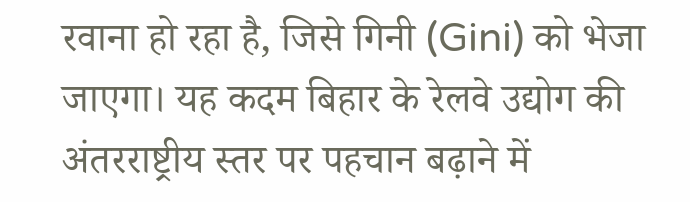रवाना हो रहा है, जिसे गिनी (Gini) को भेजा जाएगा। यह कदम बिहार के रेलवे उद्योग की अंतरराष्ट्रीय स्तर पर पहचान बढ़ाने में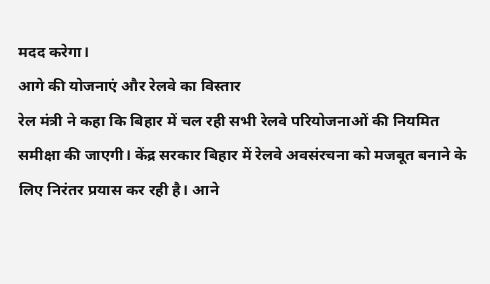मदद करेगा।
आगे की योजनाएं और रेलवे का विस्तार
रेल मंत्री ने कहा कि बिहार में चल रही सभी रेलवे परियोजनाओं की नियमित समीक्षा की जाएगी। केंद्र सरकार बिहार में रेलवे अवसंरचना को मजबूत बनाने के लिए निरंतर प्रयास कर रही है। आने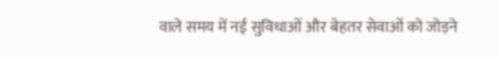वाले समय में नई सुविधाओं और बेहतर सेवाओं को जोड़ने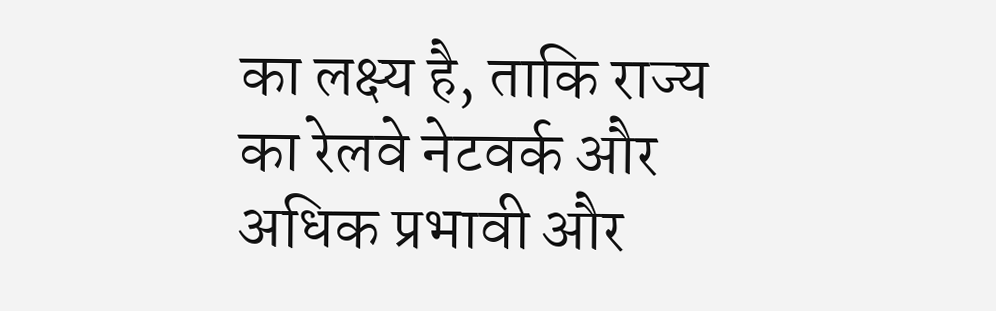का लक्ष्य है, ताकि राज्य का रेलवे नेटवर्क और अधिक प्रभावी और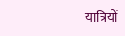यात्रियों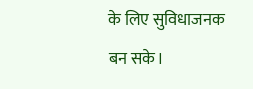के लिए सुविधाजनक बन सके।